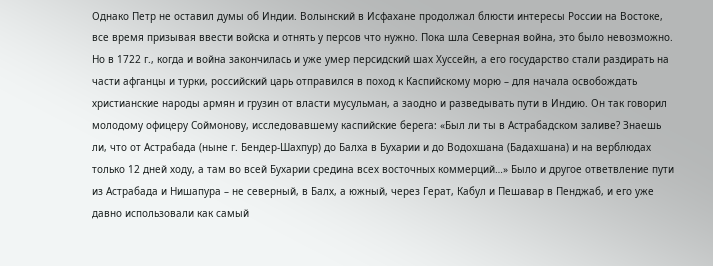Однако Петр не оставил думы об Индии. Волынский в Исфахане продолжал блюсти интересы России на Востоке, все время призывая ввести войска и отнять у персов что нужно. Пока шла Северная война, это было невозможно. Но в 1722 г., когда и война закончилась и уже умер персидский шах Хуссейн, а его государство стали раздирать на части афганцы и турки, российский царь отправился в поход к Каспийскому морю – для начала освобождать христианские народы армян и грузин от власти мусульман, а заодно и разведывать пути в Индию. Он так говорил молодому офицеру Соймонову, исследовавшему каспийские берега: «Был ли ты в Астрабадском заливе? Знаешь ли, что от Астрабада (ныне г. Бендер-Шахпур) до Балха в Бухарии и до Водохшана (Бадахшана) и на верблюдах только 12 дней ходу, а там во всей Бухарии средина всех восточных коммерций…» Было и другое ответвление пути из Астрабада и Нишапура – не северный, в Балх, а южный, через Герат, Кабул и Пешавар в Пенджаб, и его уже давно использовали как самый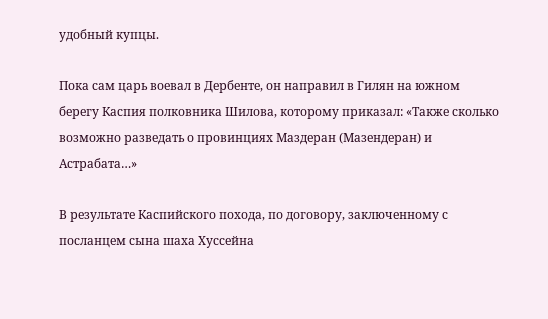удобный купцы.

Пока сам царь воевал в Дербенте, он направил в Гилян на южном берегу Каспия полковника Шилова, которому приказал: «Также сколько возможно разведать о провинциях Маздеран (Мазендеран) и Астрабата…»

В результате Каспийского похода, по договору, заключенному с посланцем сына шаха Хуссейна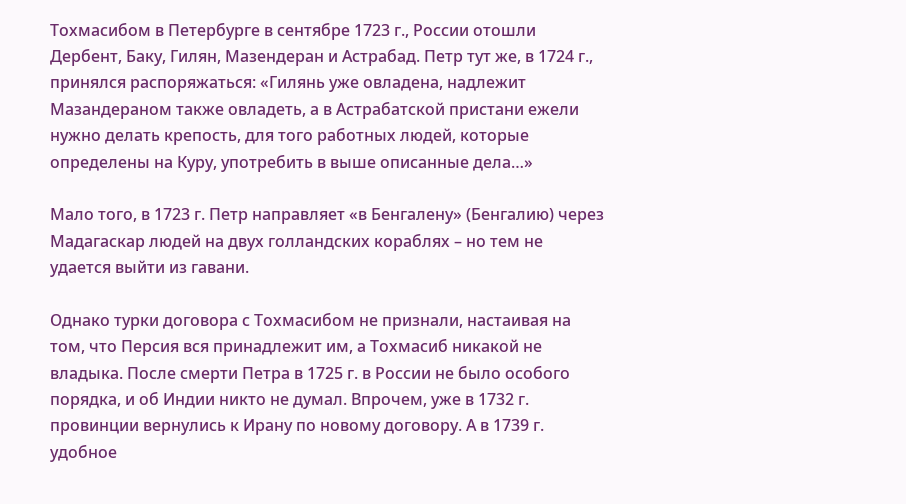Тохмасибом в Петербурге в сентябре 1723 г., России отошли Дербент, Баку, Гилян, Мазендеран и Астрабад. Петр тут же, в 1724 г., принялся распоряжаться: «Гилянь уже овладена, надлежит Мазандераном также овладеть, а в Астрабатской пристани ежели нужно делать крепость, для того работных людей, которые определены на Куру, употребить в выше описанные дела…»

Мало того, в 1723 г. Петр направляет «в Бенгалену» (Бенгалию) через Мадагаскар людей на двух голландских кораблях – но тем не удается выйти из гавани.

Однако турки договора с Тохмасибом не признали, настаивая на том, что Персия вся принадлежит им, а Тохмасиб никакой не владыка. После смерти Петра в 1725 г. в России не было особого порядка, и об Индии никто не думал. Впрочем, уже в 1732 г. провинции вернулись к Ирану по новому договору. А в 1739 г. удобное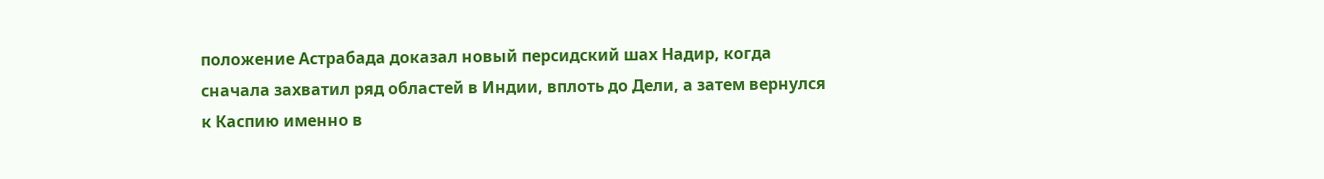положение Астрабада доказал новый персидский шах Надир, когда сначала захватил ряд областей в Индии, вплоть до Дели, а затем вернулся к Каспию именно в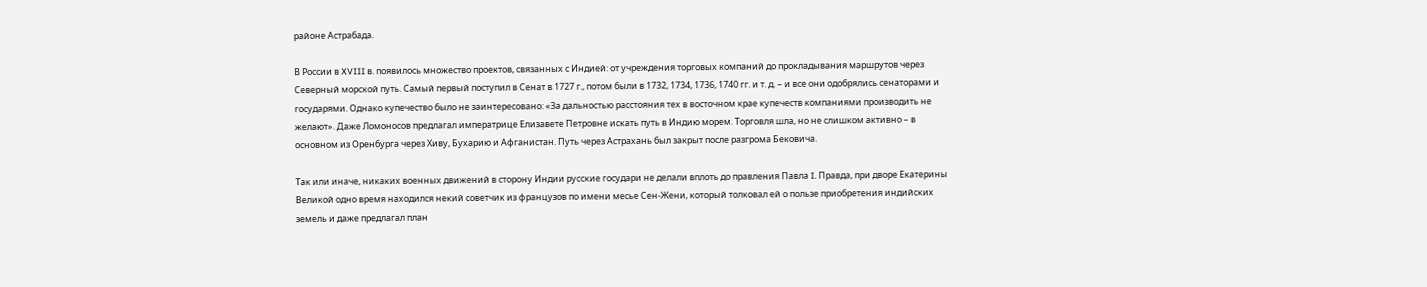районе Астрабада.

В России в XVIII в. появилось множество проектов, связанных с Индией: от учреждения торговых компаний до прокладывания маршрутов через Северный морской путь. Самый первый поступил в Сенат в 1727 г., потом были в 1732, 1734, 1736, 1740 гг. и т. д. – и все они одобрялись сенаторами и государями. Однако купечество было не заинтересовано: «За дальностью расстояния тех в восточном крае купечеств компаниями производить не желают». Даже Ломоносов предлагал императрице Елизавете Петровне искать путь в Индию морем. Торговля шла, но не слишком активно – в основном из Оренбурга через Хиву, Бухарию и Афганистан. Путь через Астрахань был закрыт после разгрома Бековича.

Так или иначе, никаких военных движений в сторону Индии русские государи не делали вплоть до правления Павла I. Правда, при дворе Екатерины Великой одно время находился некий советчик из французов по имени месье Сен-Жени, который толковал ей о пользе приобретения индийских земель и даже предлагал план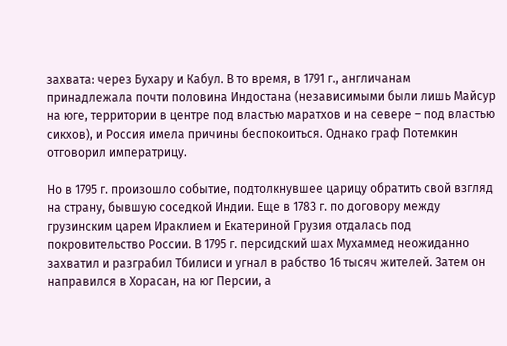захвата: через Бухару и Кабул. В то время, в 1791 г., англичанам принадлежала почти половина Индостана (независимыми были лишь Майсур на юге, территории в центре под властью маратхов и на севере – под властью сикхов), и Россия имела причины беспокоиться. Однако граф Потемкин отговорил императрицу.

Но в 1795 г. произошло событие, подтолкнувшее царицу обратить свой взгляд на страну, бывшую соседкой Индии. Еще в 1783 г. по договору между грузинским царем Ираклием и Екатериной Грузия отдалась под покровительство России. В 1795 г. персидский шах Мухаммед неожиданно захватил и разграбил Тбилиси и угнал в рабство 16 тысяч жителей. Затем он направился в Хорасан, на юг Персии, а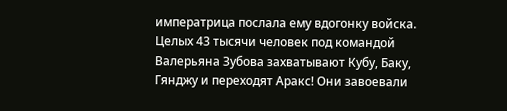императрица послала ему вдогонку войска. Целых 43 тысячи человек под командой Валерьяна Зубова захватывают Кубу, Баку, Гянджу и переходят Аракс! Они завоевали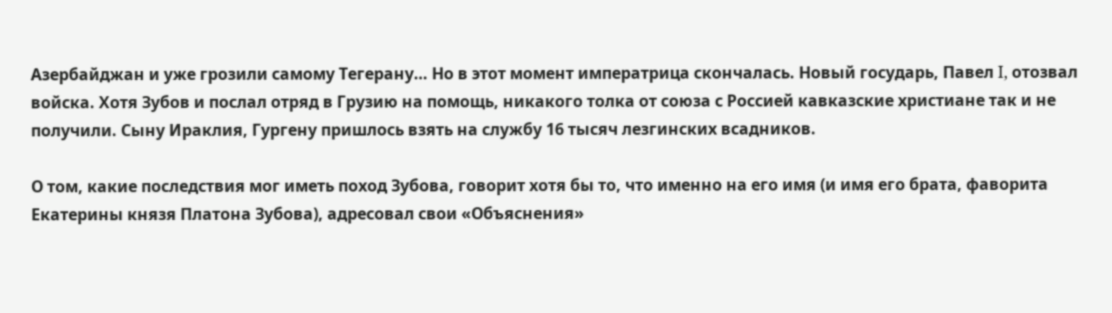Азербайджан и уже грозили самому Тегерану… Но в этот момент императрица скончалась. Новый государь, Павел I, отозвал войска. Хотя Зубов и послал отряд в Грузию на помощь, никакого толка от союза с Россией кавказские христиане так и не получили. Сыну Ираклия, Гургену пришлось взять на службу 16 тысяч лезгинских всадников.

О том, какие последствия мог иметь поход Зубова, говорит хотя бы то, что именно на его имя (и имя его брата, фаворита Екатерины князя Платона Зубова), адресовал свои «Объяснения»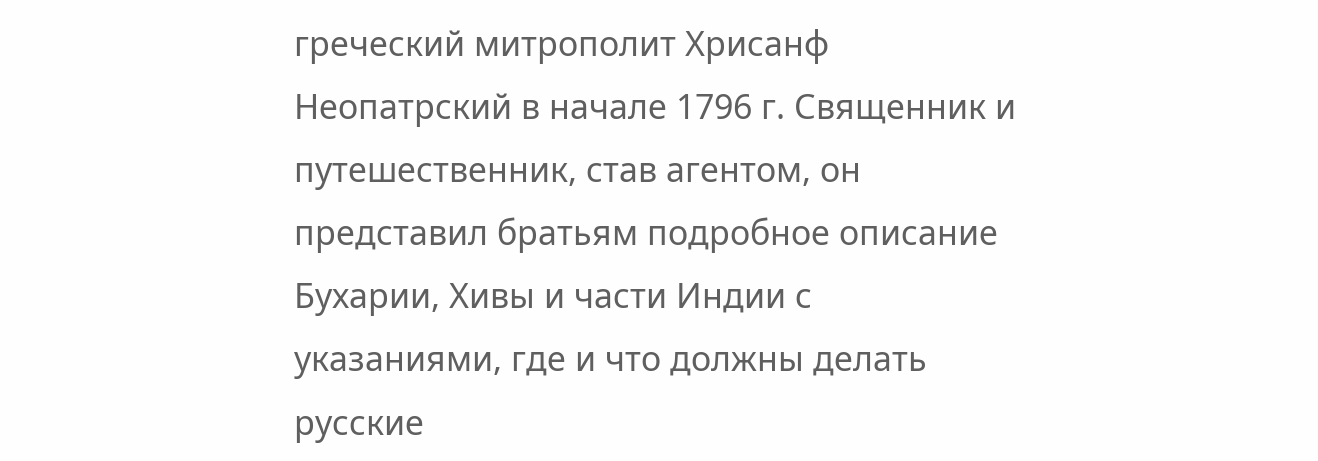греческий митрополит Хрисанф Неопатрский в начале 1796 г. Священник и путешественник, став агентом, он представил братьям подробное описание Бухарии, Хивы и части Индии с указаниями, где и что должны делать русские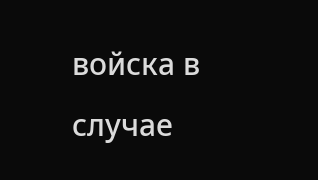войска в случае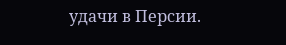удачи в Персии.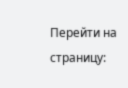Перейти на страницу: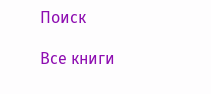Поиск

Все книги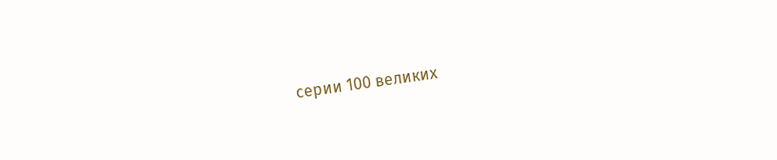серии 100 великих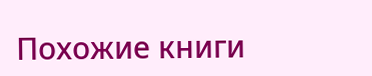Похожие книги